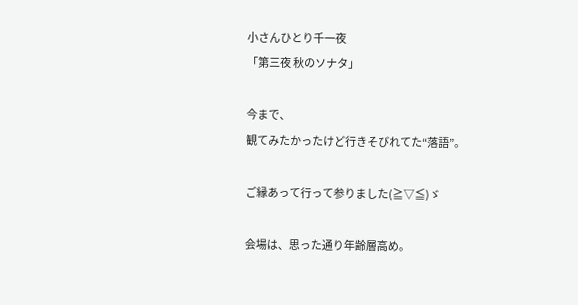小さんひとり千一夜
「第三夜 秋のソナタ」

今まで、
観てみたかったけど行きそびれてた“落語”。

ご縁あって行って参りました(≧▽≦)ゞ

会場は、思った通り年齢層高め。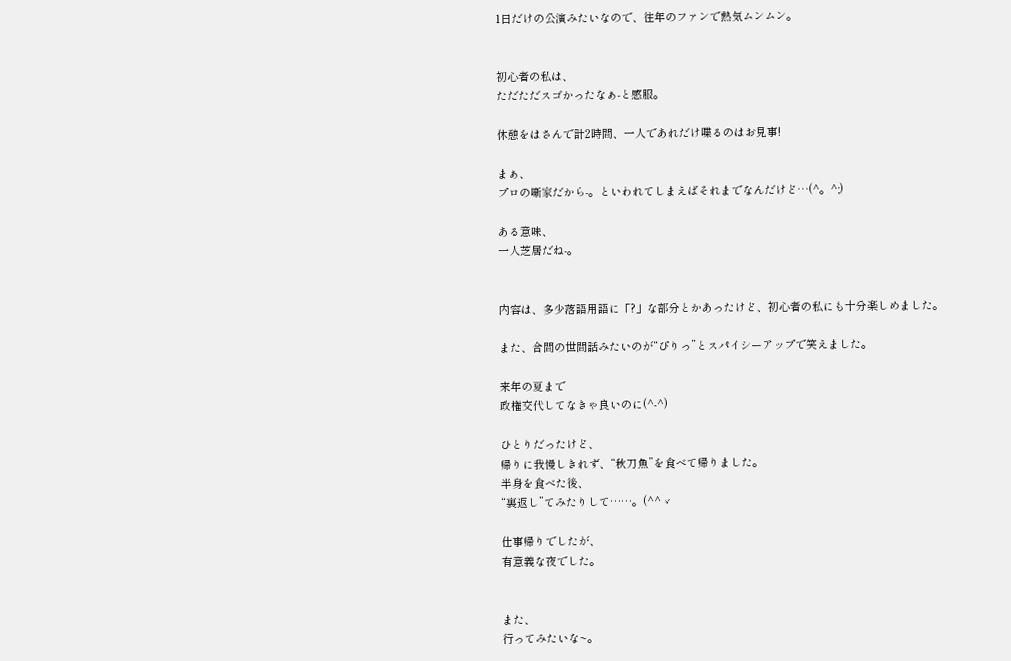1日だけの公演みたいなので、往年のファンで熱気ムンムン。


初心者の私は、
ただただスゴかったなぁ-と感服。

休憩をはさんで計2時間、一人であれだけ喋るのはお見事!

まぁ、
プロの噺家だから-。といわれてしまえばそれまでなんだけど…(^。^;)

ある意味、
一人芝居だね-。


内容は、多少落語用語に「?」な部分とかあったけど、初心者の私にも十分楽しめました。

また、合間の世間話みたいのが“ぴりっ”とスパイシーアップで笑えました。

来年の夏まで
政権交代してなきゃ良いのに(^-^)

ひとりだったけど、
帰りに我慢しきれず、“秋刀魚”を食べて帰りました。
半身を食べた後、
“裏返し”てみたりして……。(^^ゞ

仕事帰りでしたが、
有意義な夜でした。


また、
行ってみたいな~。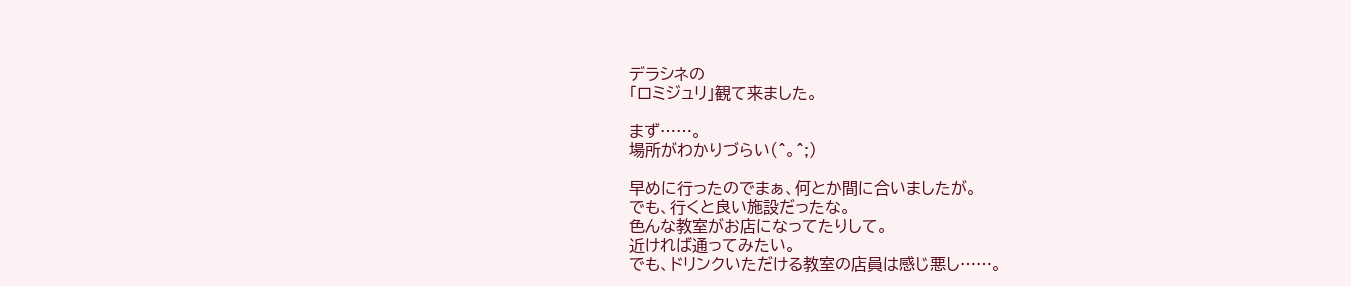デラシネの
「ロミジュリ」観て来ました。

まず……。
場所がわかりづらい(^。^;)

早めに行ったのでまぁ、何とか間に合いましたが。
でも、行くと良い施設だったな。
色んな教室がお店になってたりして。
近ければ通ってみたい。
でも、ドリンクいただける教室の店員は感じ悪し……。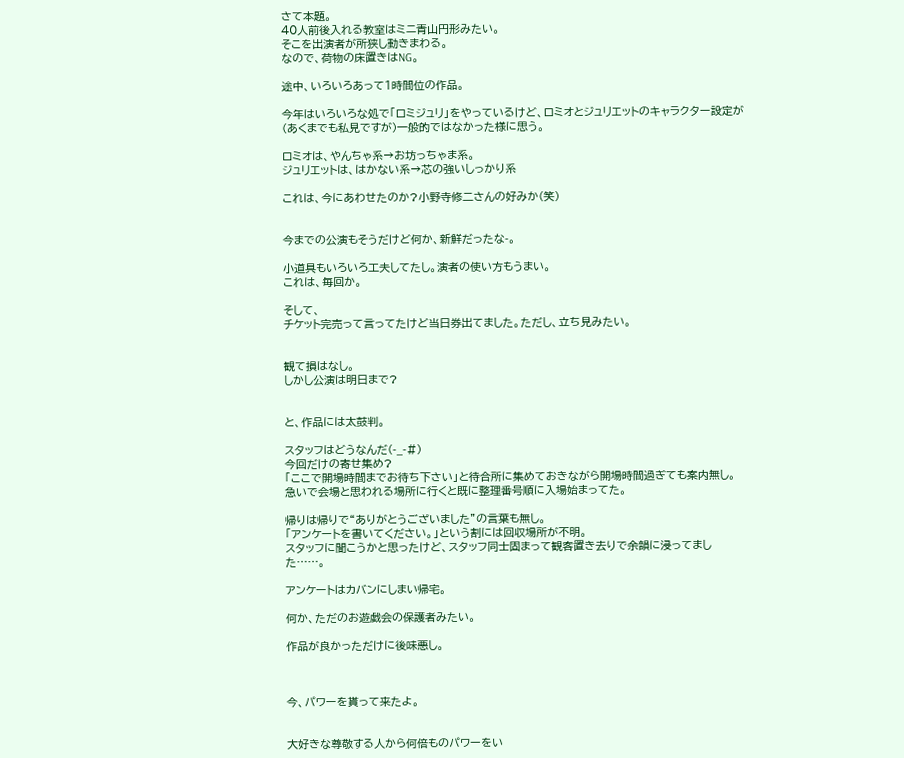さて本題。
40人前後入れる教室はミニ青山円形みたい。
そこを出演者が所狭し動きまわる。
なので、荷物の床置きはNG。

途中、いろいろあって1時間位の作品。

今年はいろいろな処で「ロミジュリ」をやっているけど、ロミオとジュリエットのキャラクター設定が(あくまでも私見ですが)一般的ではなかった様に思う。

ロミオは、やんちゃ系→お坊っちゃま系。
ジュリエットは、はかない系→芯の強いしっかり系

これは、今にあわせたのか?小野寺修二さんの好みか(笑)


今までの公演もそうだけど何か、新鮮だったな-。

小道具もいろいろ工夫してたし。演者の使い方もうまい。
これは、毎回か。

そして、
チケット完売って言ってたけど当日券出てました。ただし、立ち見みたい。


観て損はなし。
しかし公演は明日まで?


と、作品には太鼓判。

スタッフはどうなんだ(-_-#)
今回だけの寄せ集め?
「ここで開場時間までお待ち下さい」と待合所に集めておきながら開場時間過ぎても案内無し。
急いで会場と思われる場所に行くと既に整理番号順に入場始まってた。

帰りは帰りで“ありがとうございました”の言葉も無し。
「アンケートを書いてください。」という割には回収場所が不明。
スタッフに聞こうかと思ったけど、スタッフ同士固まって観客置き去りで余韻に浸ってました……。

アンケートはカバンにしまい帰宅。

何か、ただのお遊戯会の保護者みたい。

作品が良かっただけに後味悪し。



今、パワーを貰って来たよ。


大好きな尊敬する人から何倍ものパワーをい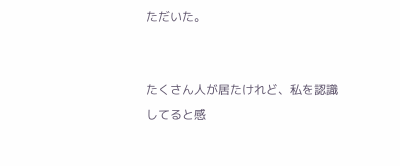ただいた。


たくさん人が居たけれど、私を認識してると感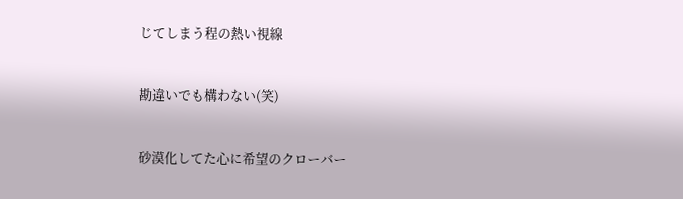じてしまう程の熱い視線


勘違いでも構わない(笑)


砂漠化してた心に希望のクローバー